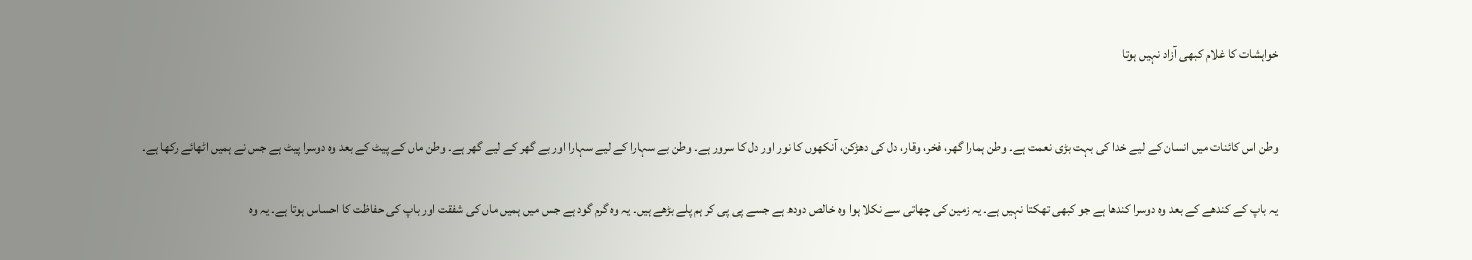خواہشات کا غلام کبھی آزاد نہیں ہوتا


وطن اس کائنات میں انسان کے لیے خدا کی بہت بڑی نعمت ہے۔ وطن ہمارا گھر، فخر، وقار، دل کی دھڑکن، آنکھوں کا نور اور دل کا سرور ہے۔ وطن بے سہارا کے لیے سہارا اور بے گھر کے لیے گھر ہے۔ وطن ماں کے پیٹ کے بعد وہ دوسرا پیٹ ہے جس نے ہمیں اٹھائے رکھا ہے۔

یہ باپ کے کندھے کے بعد وہ دوسرا کندھا ہے جو کبھی تھکتا نہیں ہے۔ یہ زمین کی چھاتی سے نکلا ہوا وہ خالص دودھ ہے جسے پی پی کر ہم پلے بڑھے ہیں۔ یہ وہ گرم گود ہے جس میں ہمیں ماں کی شفقت اور باپ کی حفاظت کا احساس ہوتا ہے۔ یہ وہ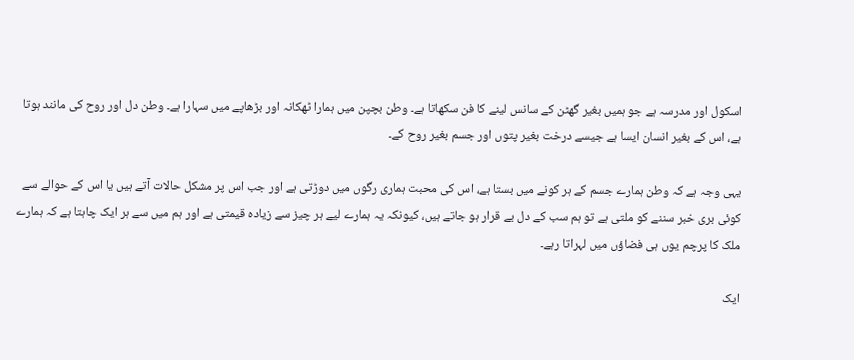اسکول اور مدرسہ ہے جو ہمیں بغیر گھٹن کے سانس لینے کا فن سکھاتا ہے۔ وطن بچپن میں ہمارا ٹھکانہ اور بڑھاپے میں سہارا ہے۔ وطن دل اور روح کی مانند ہوتا ہے، اس کے بغیر انسان ایسا ہے جیسے درخت بغیر پتوں اور جسم بغیر روح کے۔

یہی وجہ ہے کہ وطن ہمارے جسم کے ہر کونے میں بستا ہے، اس کی محبت ہماری رگوں میں دوڑتی ہے اور جب اس پر مشکل حالات آتے ہیں یا اس کے حوالے سے کوئی بری خبر سننے کو ملتی ہے تو ہم سب کے دل بے قرار ہو جاتے ہیں، کیونکہ یہ ہمارے لیے ہر چیز سے زیادہ قیمتی ہے اور ہم میں سے ہر ایک چاہتا ہے کہ ہمارے ملک کا پرچم یوں ہی فضاؤں میں لہراتا رہے۔

ایک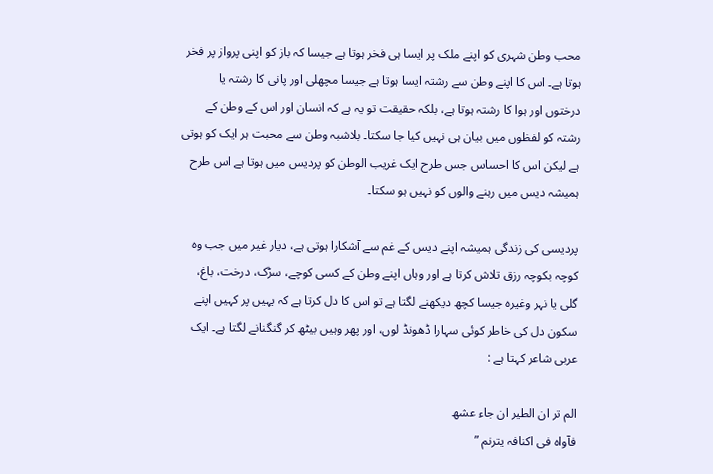محب وطن شہری کو اپنے ملک پر ایسا ہی فخر ہوتا ہے جیسا کہ باز کو اپنی پرواز پر فخر ہوتا ہے۔ اس کا اپنے وطن سے رشتہ ایسا ہوتا ہے جیسا مچھلی اور پانی کا رشتہ یا درختوں اور ہوا کا رشتہ ہوتا ہے، بلکہ حقیقت تو یہ ہے کہ انسان اور اس کے وطن کے رشتہ کو لفظوں میں بیان ہی نہیں کیا جا سکتا۔ بلاشبہ وطن سے محبت ہر ایک کو ہوتی ہے لیکن اس کا احساس جس طرح ایک غریب الوطن کو پردیس میں ہوتا ہے اس طرح ہمیشہ دیس میں رہنے والوں کو نہیں ہو سکتا۔

پردیسی کی زندگی ہمیشہ اپنے دیس کے غم سے آشکارا ہوتی ہے، دیار غیر میں جب وہ کوچہ بکوچہ رزق تلاش کرتا ہے اور وہاں اپنے وطن کے کسی کوچے، سڑک، درخت، باغ، گلی یا نہر وغیرہ جیسا کچھ دیکھنے لگتا ہے تو اس کا دل کرتا ہے کہ یہیں پر کہیں اپنے سکون دل کی خاطر کوئی سہارا ڈھونڈ لوں، اور پھر وہیں بیٹھ کر گنگنانے لگتا ہے۔ ایک عربی شاعر کہتا ہے :

الم تر ان الطیر ان جاء عشھ
فآواہ فی اکنافہ یترنم ”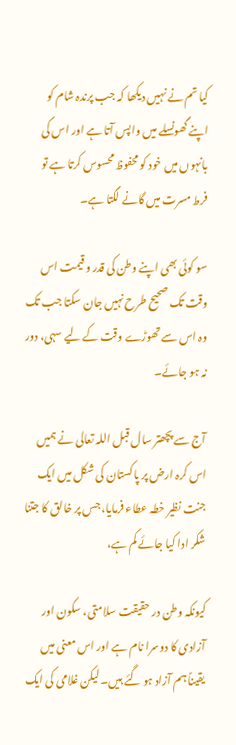کیا تم نے نہیں دیکھا کہ جب پرندہ شام کو اپنے گھونسلے میں واپس آتا ہے اور اس کی بانہوں میں خود کو محفوظ محسوس کرتا ہے تو فرط مسرت میں گانے لگتا ہے۔

سو کوئی بھی اپنے وطن کی قدر و قیمت اس وقت تک صحیح طرح نہیں جان سکتا جب تک وہ اس سے تھوڑے وقت کے لیے سہی، دور نہ ہو جائے۔

آج سے پچھتر سال قبل اللہ تعالی نے ہمیں اس کرہ ارض پر پاکستان کی شکل میں ایک جنت نظیر خطہ عطاء فرمایا، جس پر خالق کا جتنا شکر ادا کیا جائے کم ہے،

کیونکہ وطن در حقیقت سلامتی، سکون اور آزادی کا دوسرا نام ہے اور اس معنی میں یقیناً ہم آزاد ہو گئے ہیں۔ لیکن غلامی کی ایک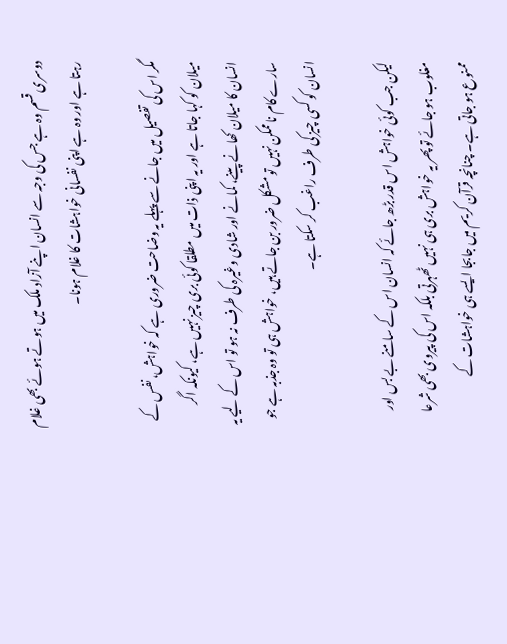دوسری قسم وہ ہے جس کی وجہ سے انسان اپنے آزاد ملک میں ہوتے ہوئے بھی غلام رہتا ہے اور وہ ہے اپنی نفسانی خواہشات کا غلام ہونا۔

مگر اس کی تفصیل میں جانے سے پہلے یہ وضاحت ضروری ہے کہ خواہش، نفس کے میلان کو کہا جاتا ہے اور یہ اپنی ذات میں مطلقا کوئی بری چیز نہیں ہے، کیونکہ اگر انسان کا میلان کھانے پینے، کمانے اور شادی وغیرہ کی طرف نہ ہو تو اس کے لیے یہ سارے کام ناممکن نہیں تو مشکل ضرور بن جاتے ہیں، خواہش ہی تو وہ جذبہ ہے جو انسان کو کسی چیز کی طرف راغب کر سکتا ہے۔

لیکن جب کوئی خواہش اس قدر بڑھ جائے کہ انسان اس کے سامنے بے بس اور مغلوب ہو جائے تو پھر یہ خواہش بری ہی نہیں ٹھہرتی بلکہ اس کی پیروی بھی شرعا ممنوع ہو جاتی ہے۔ چنانچہ قرآن کریم میں جابجا ایسے ہی خواہشات کے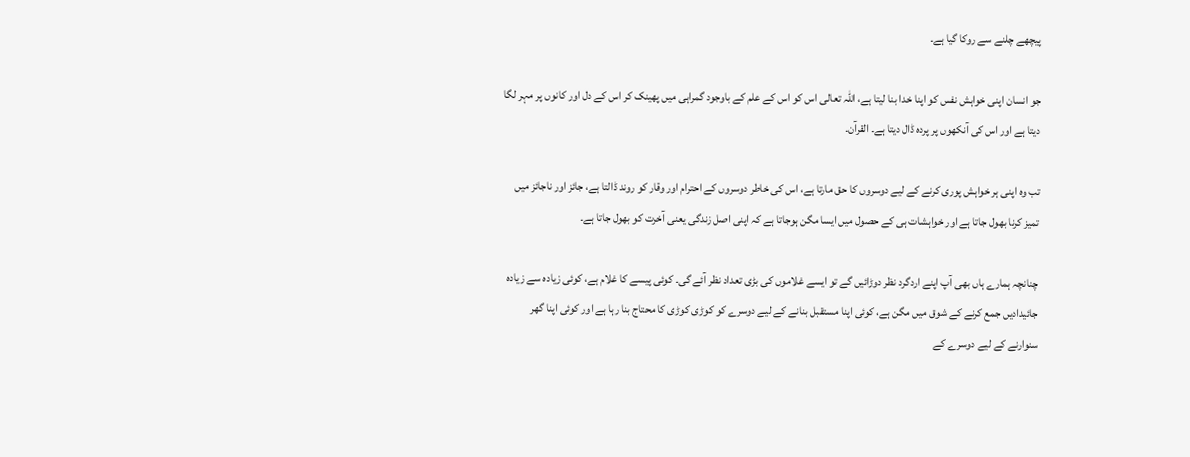پیچھے چلنے سے روکا گیا ہے۔

جو انسان اپنی خواہش نفس کو اپنا خدا بنا لیتا ہے، اللہ تعالی اس کو اس کے علم کے باوجود گمراہی میں پھینک کر اس کے دل اور کانوں پر مہر لگا دیتا ہے اور اس کی آنکھوں پر پردہ ڈال دیتا ہے۔ القرآن۔

تب وہ اپنی ہر خواہش پوری کرنے کے لیے دوسروں کا حق مارتا ہے، اس کی خاطر دوسروں کے احترام اور وقار کو روند ڈالتا ہے، جائز اور ناجائز میں تمیز کرنا بھول جاتا ہے اور خواہشات ہی کے حصول میں ایسا مگن ہوجاتا ہے کہ اپنی اصل زندگی یعنی آخرت کو بھول جاتا ہے۔

چنانچہ ہمارے ہاں بھی آپ اپنے اردگرد نظر دوڑائیں گے تو ایسے غلاموں کی بڑی تعداد نظر آئے گی۔ کوئی پیسے کا غلام ہے، کوئی زیادہ سے زیادہ جائیدادیں جمع کرنے کے شوق میں مگن ہے، کوئی اپنا مستقبل بنانے کے لیے دوسرے کو کوڑی کوڑی کا محتاج بنا رہا ہے اور کوئی اپنا گھر سنوارنے کے لیے دوسرے کے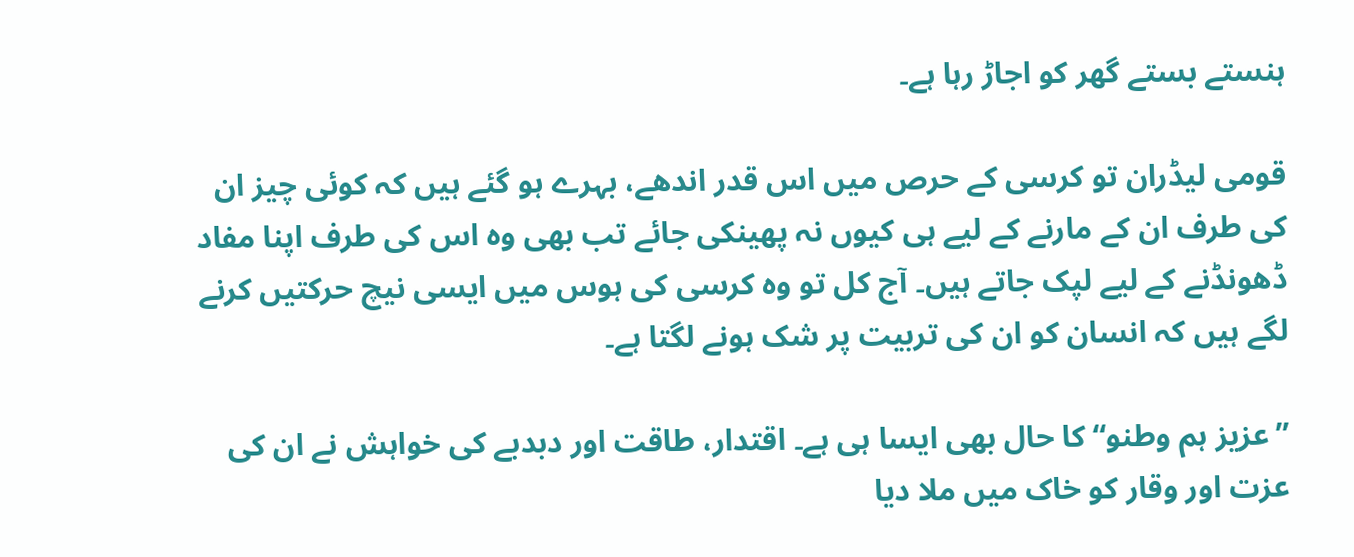ہنستے بستے گھر کو اجاڑ رہا ہے۔

قومی لیڈران تو کرسی کے حرص میں اس قدر اندھے، بہرے ہو گئے ہیں کہ کوئی چیز ان کی طرف ان کے مارنے کے لیے ہی کیوں نہ پھینکی جائے تب بھی وہ اس کی طرف اپنا مفاد ڈھونڈنے کے لیے لپک جاتے ہیں۔ آج کل تو وہ کرسی کی ہوس میں ایسی نیچ حرکتیں کرنے لگے ہیں کہ انسان کو ان کی تربیت پر شک ہونے لگتا ہے۔

”عزیز ہم وطنو“ کا حال بھی ایسا ہی ہے۔ اقتدار، طاقت اور دبدبے کی خواہش نے ان کی عزت اور وقار کو خاک میں ملا دیا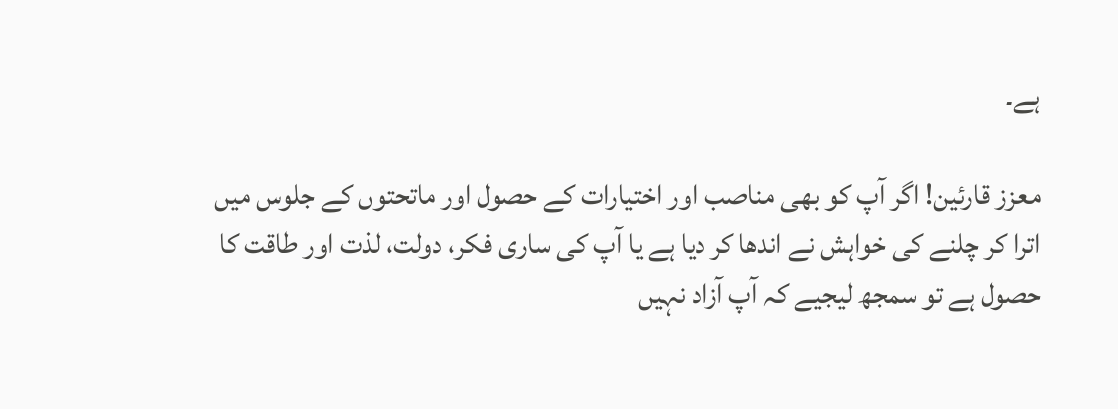ہے۔

معزز قارئین! اگر آپ کو بھی مناصب اور اختیارات کے حصول اور ماتحتوں کے جلوس میں اترا کر چلنے کی خواہش نے اندھا کر دیا ہے یا آپ کی ساری فکر، دولت، لذت اور طاقت کا حصول ہے تو سمجھ لیجیے کہ آپ آزاد نہیں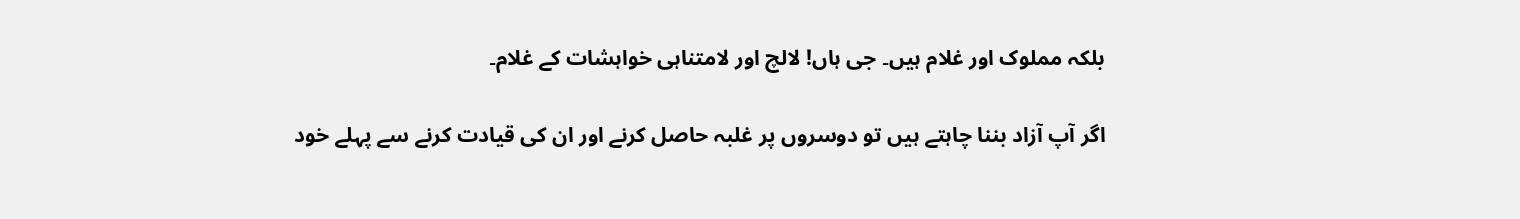بلکہ مملوک اور غلام ہیں۔ جی ہاں! لالچ اور لامتناہی خواہشات کے غلام۔

اگر آپ آزاد بننا چاہتے ہیں تو دوسروں پر غلبہ حاصل کرنے اور ان کی قیادت کرنے سے پہلے خود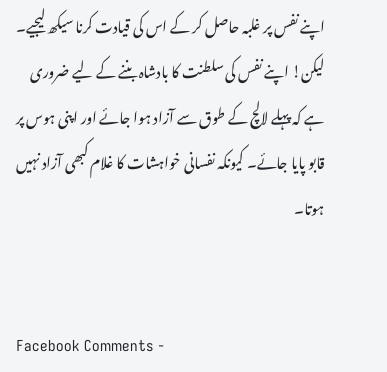اپنے نفس پر غلبہ حاصل کر کے اس کی قیادت کرنا سیکھ لیجیے۔ لیکن! اپنے نفس کی سلطنت کا بادشاہ بننے کے لیے ضروری ہے کہ پہلے لالچ کے طوق سے آزاد ہوا جائے اور اپنی ہوس پر قابو پایا جائے۔ کیونکہ نفسانی خواہشات کا غلام کبھی آزاد نہیں ہوتا۔


Facebook Comments -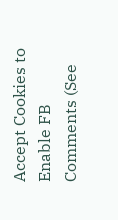Accept Cookies to Enable FB Comments (See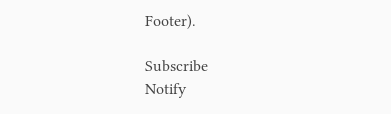Footer).

Subscribe
Notify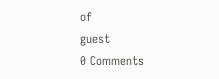of
guest
0 Comments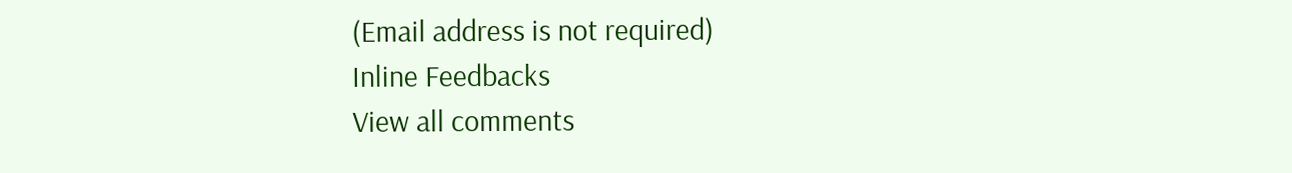(Email address is not required)
Inline Feedbacks
View all comments